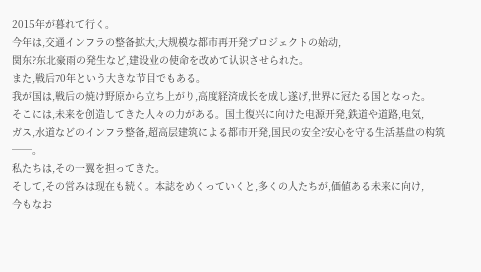2015年が暮れて行く。
今年は,交通インフラの整备拡大,大规模な都市再开発プロジェクトの始动,
関东?东北豪雨の発生など,建设业の使命を改めて认识させられた。
また,戦后70年という大きな节目でもある。
我が国は,戦后の焼け野原から立ち上がり,高度経済成长を成し遂げ,世界に冠たる国となった。
そこには,未来を创造してきた人々の力がある。国土復兴に向けた电源开発,鉄道や道路,电気,
ガス,水道などのインフラ整备,超高层建筑による都市开発,国民の安全?安心を守る生活基盘の构筑──。
私たちは,その一翼を担ってきた。
そして,その営みは现在も続く。本誌をめくっていくと,多くの人たちが,価値ある未来に向け,
今もなお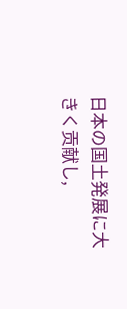日本の国土発展に大きく贡献し,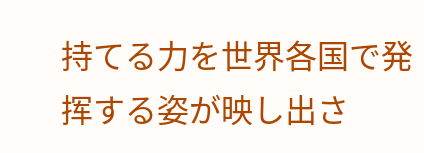持てる力を世界各国で発挥する姿が映し出さ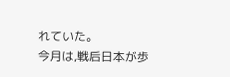れていた。
今月は,戦后日本が歩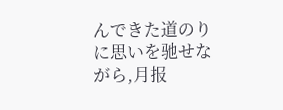んできた道のりに思いを驰せながら,月报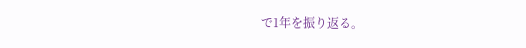で1年を振り返る。